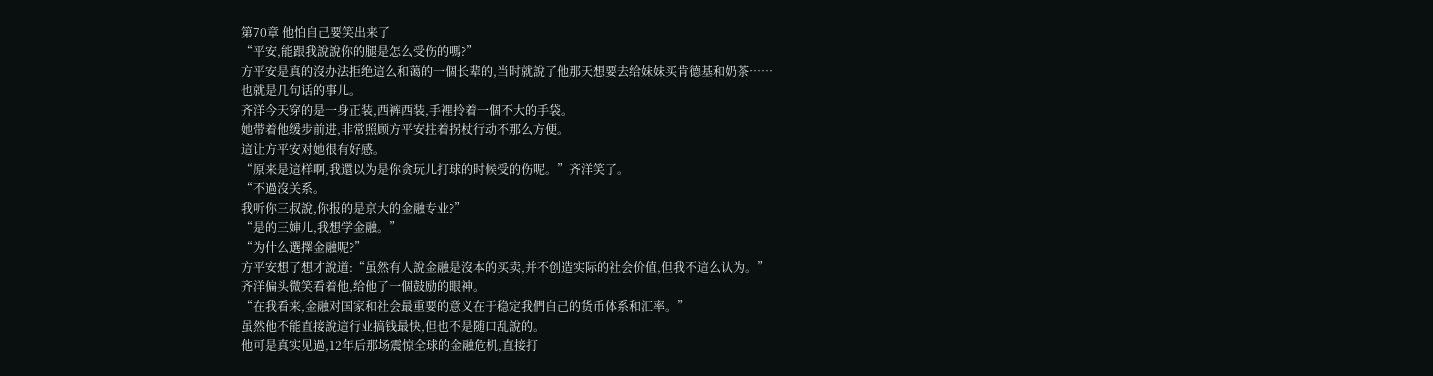第70章 他怕自己要笑出来了
“平安,能跟我說說你的腿是怎么受伤的嗎?”
方平安是真的沒办法拒绝這么和蔼的一個长辈的,当时就說了他那天想要去给妹妹买肯德基和奶茶……
也就是几句话的事儿。
齐洋今天穿的是一身正装,西裤西装,手裡拎着一個不大的手袋。
她带着他缓步前进,非常照顾方平安拄着拐杖行动不那么方便。
這让方平安对她很有好感。
“原来是這样啊,我還以为是你贪玩儿打球的时候受的伤呢。”齐洋笑了。
“不過沒关系。
我听你三叔說,你报的是京大的金融专业?”
“是的三婶儿,我想学金融。”
“为什么選擇金融呢?”
方平安想了想才說道:“虽然有人說金融是沒本的买卖,并不创造实际的社会价值,但我不這么认为。”
齐洋偏头微笑看着他,给他了一個鼓励的眼神。
“在我看来,金融对国家和社会最重要的意义在于稳定我們自己的货币体系和汇率。”
虽然他不能直接說這行业搞钱最快,但也不是随口乱說的。
他可是真实见過,12年后那场震惊全球的金融危机,直接打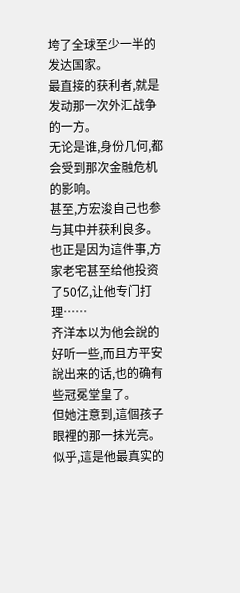垮了全球至少一半的发达国家。
最直接的获利者,就是发动那一次外汇战争的一方。
无论是谁,身份几何,都会受到那次金融危机的影响。
甚至,方宏浚自己也参与其中并获利良多。
也正是因为這件事,方家老宅甚至给他投资了50亿,让他专门打理……
齐洋本以为他会說的好听一些,而且方平安說出来的话,也的确有些冠冕堂皇了。
但她注意到,這個孩子眼裡的那一抹光亮。
似乎,這是他最真实的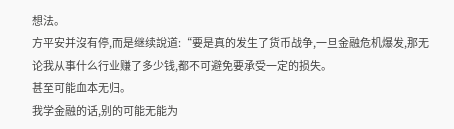想法。
方平安并沒有停,而是继续說道:“要是真的发生了货币战争,一旦金融危机爆发,那无论我从事什么行业赚了多少钱,都不可避免要承受一定的损失。
甚至可能血本无归。
我学金融的话,别的可能无能为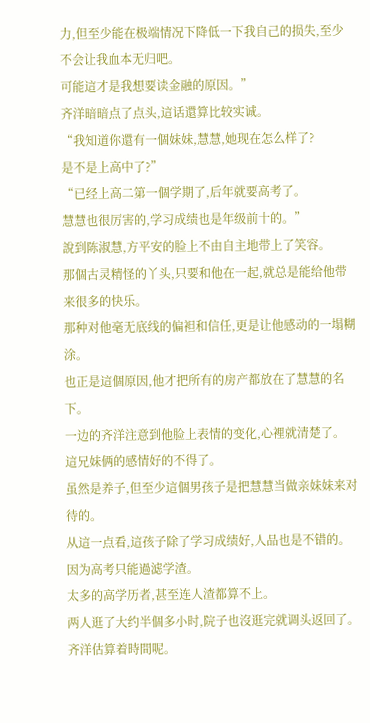力,但至少能在极端情况下降低一下我自己的损失,至少不会让我血本无归吧。
可能這才是我想要读金融的原因。”
齐洋暗暗点了点头,這话還算比较实诚。
“我知道你還有一個妹妹,慧慧,她现在怎么样了?
是不是上高中了?”
“已经上高二第一個学期了,后年就要高考了。
慧慧也很厉害的,学习成绩也是年级前十的。”
說到陈淑慧,方平安的脸上不由自主地带上了笑容。
那個古灵精怪的丫头,只要和他在一起,就总是能给他带来很多的快乐。
那种对他毫无底线的偏袒和信任,更是让他感动的一塌糊涂。
也正是這個原因,他才把所有的房产都放在了慧慧的名下。
一边的齐洋注意到他脸上表情的变化,心裡就清楚了。
這兄妹俩的感情好的不得了。
虽然是养子,但至少這個男孩子是把慧慧当做亲妹妹来对待的。
从這一点看,這孩子除了学习成绩好,人品也是不错的。
因为高考只能過滤学渣。
太多的高学历者,甚至连人渣都算不上。
两人逛了大约半個多小时,院子也沒逛完就调头返回了。
齐洋估算着時間呢。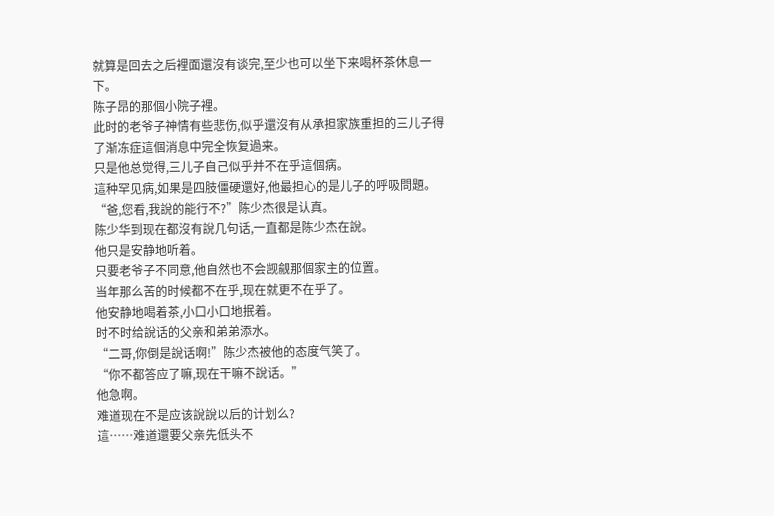就算是回去之后裡面還沒有谈完,至少也可以坐下来喝杯茶休息一下。
陈子昂的那個小院子裡。
此时的老爷子神情有些悲伤,似乎還沒有从承担家族重担的三儿子得了渐冻症這個消息中完全恢复過来。
只是他总觉得,三儿子自己似乎并不在乎這個病。
這种罕见病,如果是四肢僵硬還好,他最担心的是儿子的呼吸問題。
“爸,您看,我說的能行不?”陈少杰很是认真。
陈少华到现在都沒有說几句话,一直都是陈少杰在說。
他只是安静地听着。
只要老爷子不同意,他自然也不会觊觎那個家主的位置。
当年那么苦的时候都不在乎,现在就更不在乎了。
他安静地喝着茶,小口小口地抿着。
时不时给說话的父亲和弟弟添水。
“二哥,你倒是說话啊!”陈少杰被他的态度气笑了。
“你不都答应了嘛,现在干嘛不說话。”
他急啊。
难道现在不是应该說說以后的计划么?
這……难道還要父亲先低头不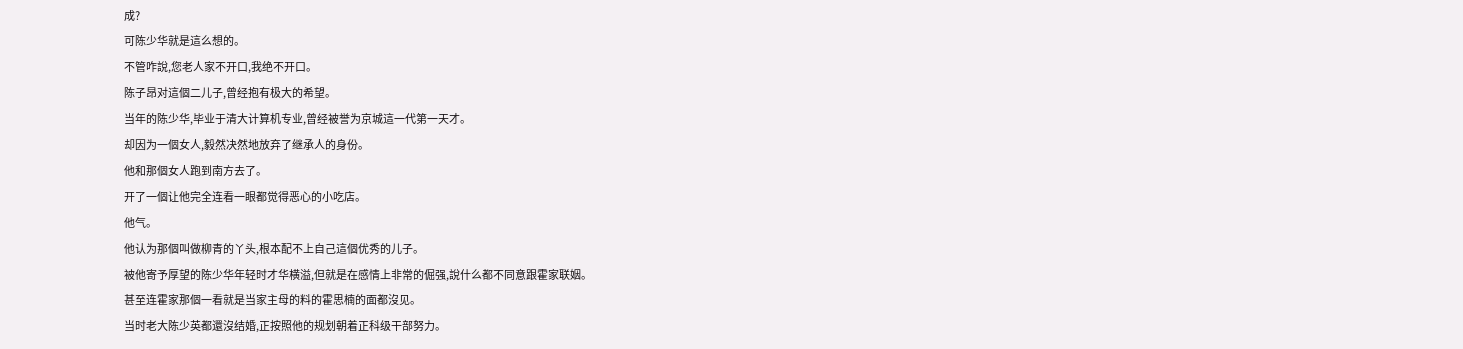成?
可陈少华就是這么想的。
不管咋說,您老人家不开口,我绝不开口。
陈子昂对這個二儿子,曾经抱有极大的希望。
当年的陈少华,毕业于清大计算机专业,曾经被誉为京城這一代第一天才。
却因为一個女人,毅然决然地放弃了继承人的身份。
他和那個女人跑到南方去了。
开了一個让他完全连看一眼都觉得恶心的小吃店。
他气。
他认为那個叫做柳青的丫头,根本配不上自己這個优秀的儿子。
被他寄予厚望的陈少华年轻时才华横溢,但就是在感情上非常的倔强,說什么都不同意跟霍家联姻。
甚至连霍家那個一看就是当家主母的料的霍思楠的面都沒见。
当时老大陈少英都還沒结婚,正按照他的规划朝着正科级干部努力。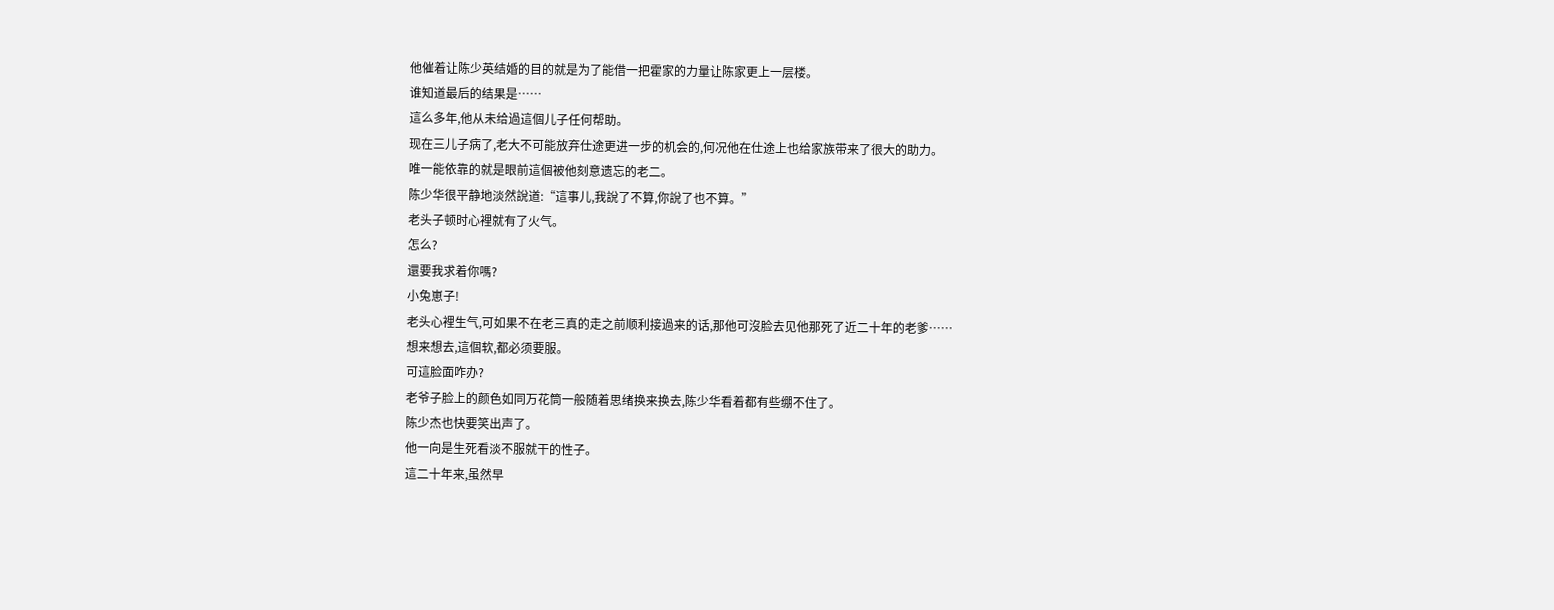他催着让陈少英结婚的目的就是为了能借一把霍家的力量让陈家更上一层楼。
谁知道最后的结果是……
這么多年,他从未给過這個儿子任何帮助。
现在三儿子病了,老大不可能放弃仕途更进一步的机会的,何况他在仕途上也给家族带来了很大的助力。
唯一能依靠的就是眼前這個被他刻意遗忘的老二。
陈少华很平静地淡然說道:“這事儿,我說了不算,你說了也不算。”
老头子顿时心裡就有了火气。
怎么?
還要我求着你嗎?
小兔崽子!
老头心裡生气,可如果不在老三真的走之前顺利接過来的话,那他可沒脸去见他那死了近二十年的老爹……
想来想去,這個软,都必须要服。
可這脸面咋办?
老爷子脸上的颜色如同万花筒一般随着思绪换来换去,陈少华看着都有些绷不住了。
陈少杰也快要笑出声了。
他一向是生死看淡不服就干的性子。
這二十年来,虽然早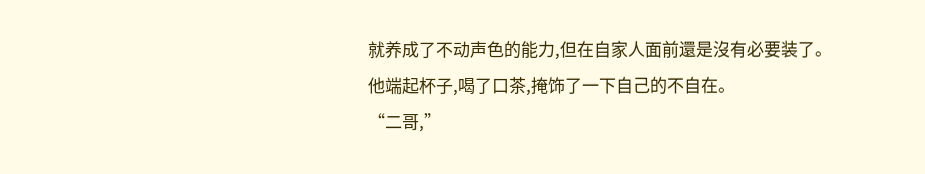就养成了不动声色的能力,但在自家人面前還是沒有必要装了。
他端起杯子,喝了口茶,掩饰了一下自己的不自在。
“二哥,”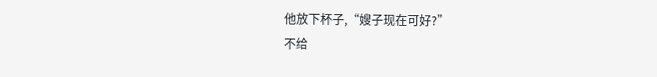他放下杯子,“嫂子现在可好?”
不给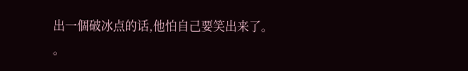出一個破冰点的话,他怕自己要笑出来了。
。